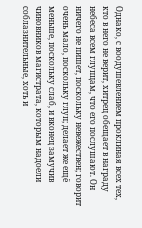Однако, с воодушевлением проклиная всех тех, кто в него не верит, хитрец обещает в награду небеса всем глупцам, что его послушают. Он ничего не пишет, поскольку невежествен; говорит очень мало, поскольку глуп; делает же ещё меньше, поскольку слаб, и вконец замучив чиновников магистрата, которым надоели соблазнительные, хоть и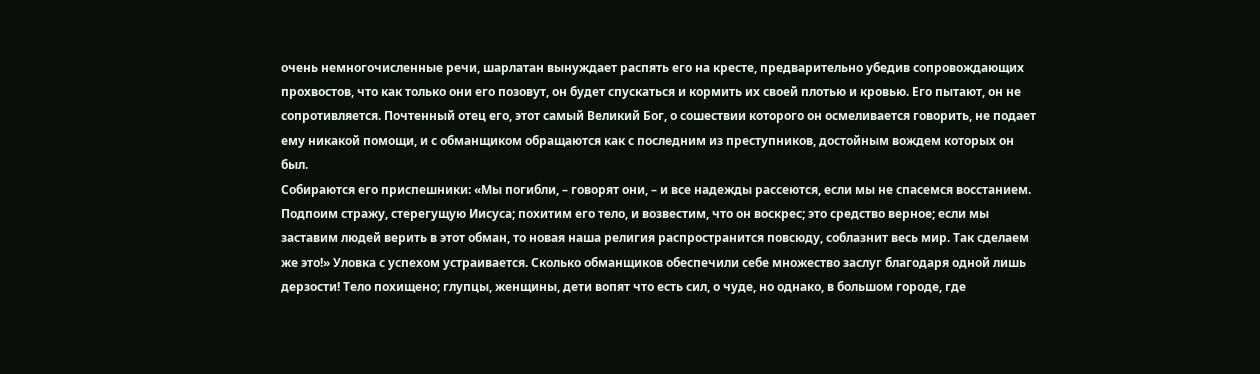очень немногочисленные речи, шарлатан вынуждает распять его на кресте, предварительно убедив сопровождающих прохвостов, что как только они его позовут, он будет спускаться и кормить их своей плотью и кровью. Его пытают, он не сопротивляется. Почтенный отец его, этот самый Великий Бог, о сошествии которого он осмеливается говорить, не подает ему никакой помощи, и с обманщиком обращаются как с последним из преступников, достойным вождем которых он был.
Собираются его приспешники: «Мы погибли, – говорят они, – и все надежды рассеются, если мы не спасемся восстанием. Подпоим стражу, стерегущую Иисуса; похитим его тело, и возвестим, что он воскрес; это средство верное; если мы заставим людей верить в этот обман, то новая наша религия распространится повсюду, соблазнит весь мир. Так сделаем же это!» Уловка с успехом устраивается. Сколько обманщиков обеспечили себе множество заслуг благодаря одной лишь дерзости! Тело похищено; глупцы, женщины, дети вопят что есть сил, о чуде, но однако, в большом городе, где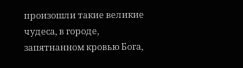произошли такие великие чудеса, в городе, запятнанном кровью Бога,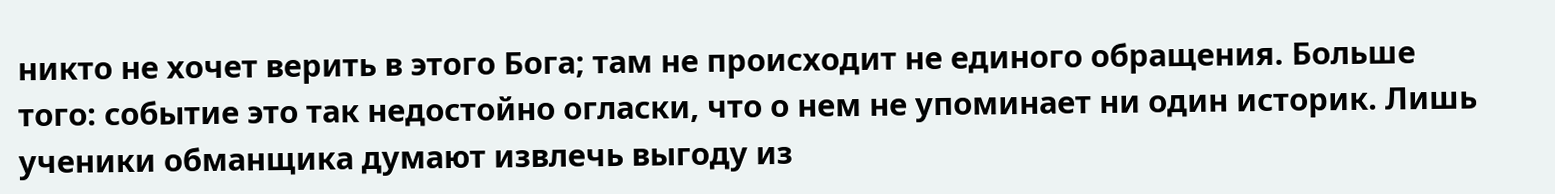никто не хочет верить в этого Бога; там не происходит не единого обращения. Больше того: событие это так недостойно огласки, что о нем не упоминает ни один историк. Лишь ученики обманщика думают извлечь выгоду из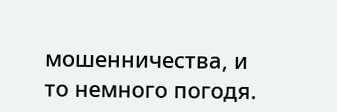мошенничества, и то немного погодя.